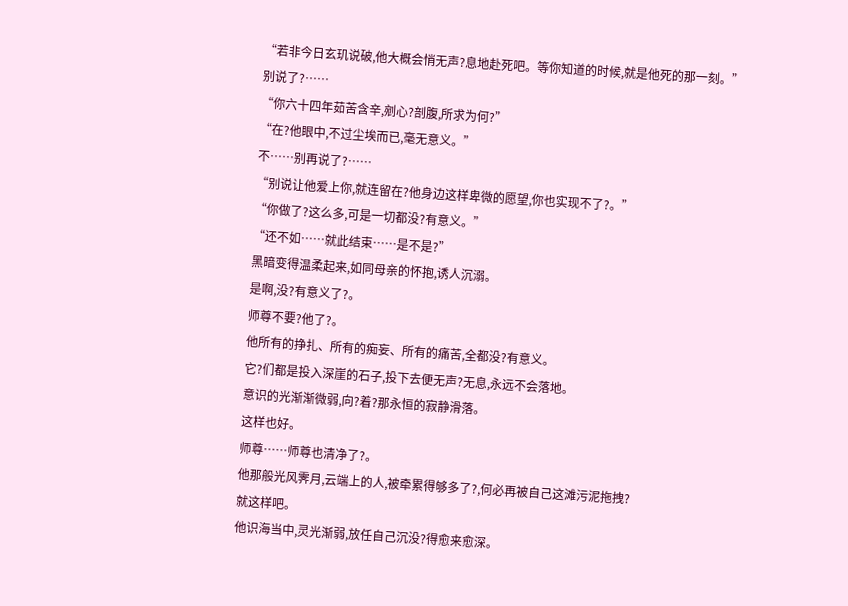“若非今日玄玑说破,他大概会悄无声?息地赴死吧。等你知道的时候,就是他死的那一刻。”
别说了?……
“你六十四年茹苦含辛,剜心?剖腹,所求为何?”
“在?他眼中,不过尘埃而已,毫无意义。”
不……别再说了?……
“别说让他爱上你,就连留在?他身边这样卑微的愿望,你也实现不了?。”
“你做了?这么多,可是一切都没?有意义。”
“还不如……就此结束……是不是?”
黑暗变得温柔起来,如同母亲的怀抱,诱人沉溺。
是啊,没?有意义了?。
师尊不要?他了?。
他所有的挣扎、所有的痴妄、所有的痛苦,全都没?有意义。
它?们都是投入深崖的石子,投下去便无声?无息,永远不会落地。
意识的光渐渐微弱,向?着?那永恒的寂静滑落。
这样也好。
师尊……师尊也清净了?。
他那般光风霁月,云端上的人,被牵累得够多了?,何必再被自己这滩污泥拖拽?
就这样吧。
他识海当中,灵光渐弱,放任自己沉没?得愈来愈深。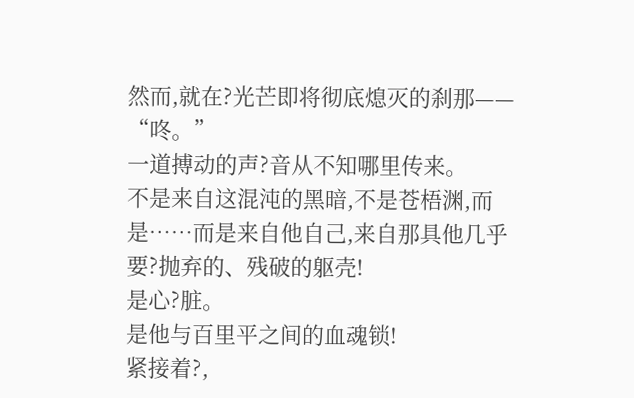然而,就在?光芒即将彻底熄灭的刹那——
“咚。”
一道搏动的声?音从不知哪里传来。
不是来自这混沌的黑暗,不是苍梧渊,而是……而是来自他自己,来自那具他几乎要?抛弃的、残破的躯壳!
是心?脏。
是他与百里平之间的血魂锁!
紧接着?,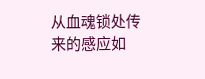从血魂锁处传来的感应如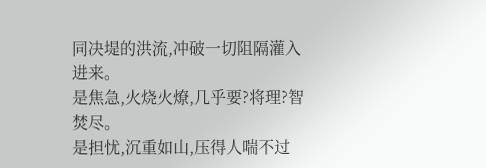同决堤的洪流,冲破一切阻隔灌入进来。
是焦急,火烧火燎,几乎要?将理?智焚尽。
是担忧,沉重如山,压得人喘不过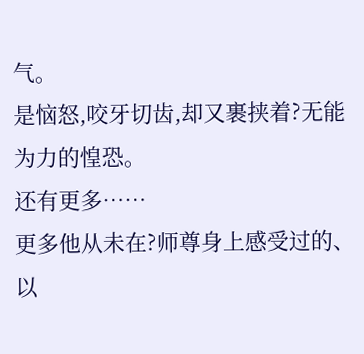气。
是恼怒,咬牙切齿,却又裹挟着?无能为力的惶恐。
还有更多……
更多他从未在?师尊身上感受过的、以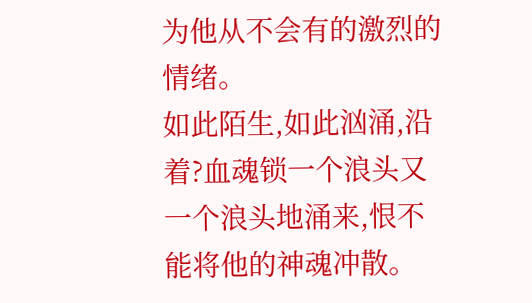为他从不会有的激烈的情绪。
如此陌生,如此汹涌,沿着?血魂锁一个浪头又一个浪头地涌来,恨不能将他的神魂冲散。